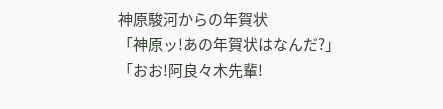神原駿河からの年賀状
「神原ッ!あの年賀状はなんだ?」
「おお!阿良々木先輩!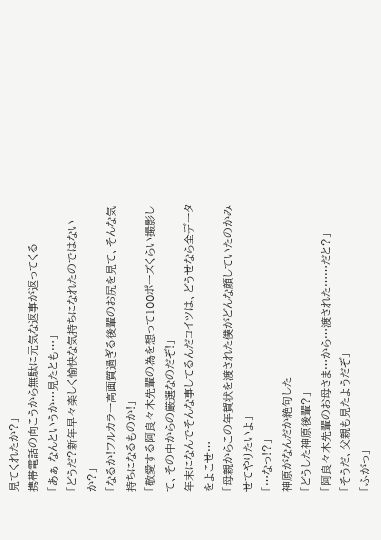見てくれたか?」
携帯電話の向こうから無駄に元気な返事が返ってくる
「あぁ なんというか…見たとも…」
「どうだ?新年早々楽しく愉快な気持ちになれたのではないか?」
「なるか!フルカラー高画質過ぎる後輩のお尻を見て、そんな気持ちになるものか!」
「敬愛する阿良々木先輩の為を想って100ポーズくらい撮影して、その中からの厳選なのだぞ!」
年末になんでそんな事してるんだコイツは、どうせなら全データをよこせ…
「母親からこの年賀状を渡された僕がどんな顔していたのかみせてやりたいよ」
「…なっ!?」
神原がなんだか絶句した
「どうした神原後輩?」
「阿良々木先輩のお母さま…から…渡された……だと?」
「そうだ、父親も見たようだぞ」
「ふがっ」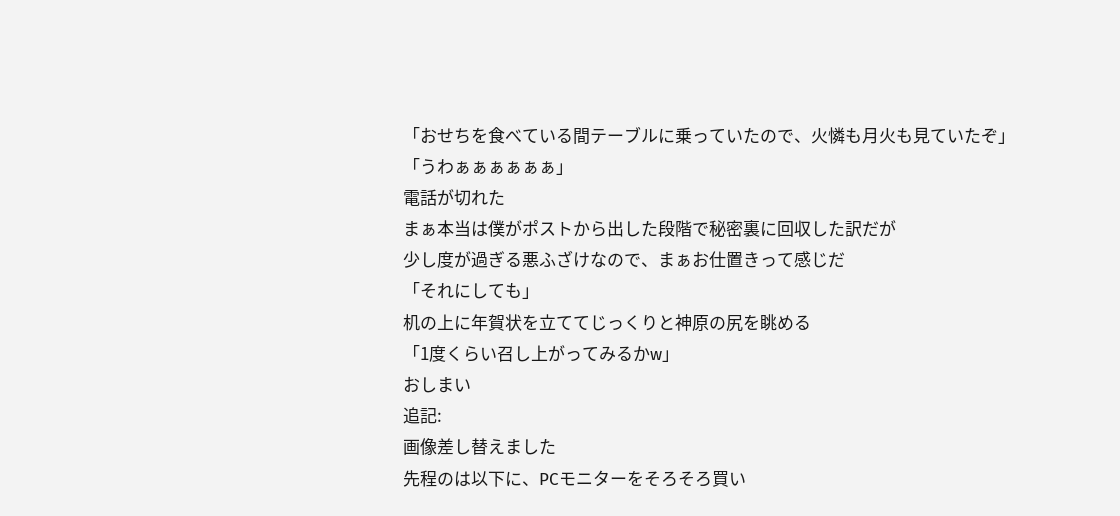「おせちを食べている間テーブルに乗っていたので、火憐も月火も見ていたぞ」
「うわぁぁぁぁぁぁ」
電話が切れた
まぁ本当は僕がポストから出した段階で秘密裏に回収した訳だが
少し度が過ぎる悪ふざけなので、まぁお仕置きって感じだ
「それにしても」
机の上に年賀状を立ててじっくりと神原の尻を眺める
「1度くらい召し上がってみるかw」
おしまい
追記:
画像差し替えました
先程のは以下に、PCモニターをそろそろ買い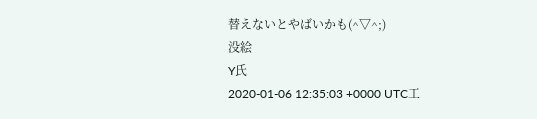替えないとやばいかも(^▽^;)
没絵
Y氏
2020-01-06 12:35:03 +0000 UTC工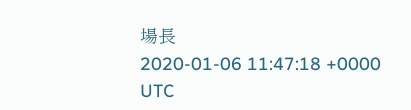場長
2020-01-06 11:47:18 +0000 UTC